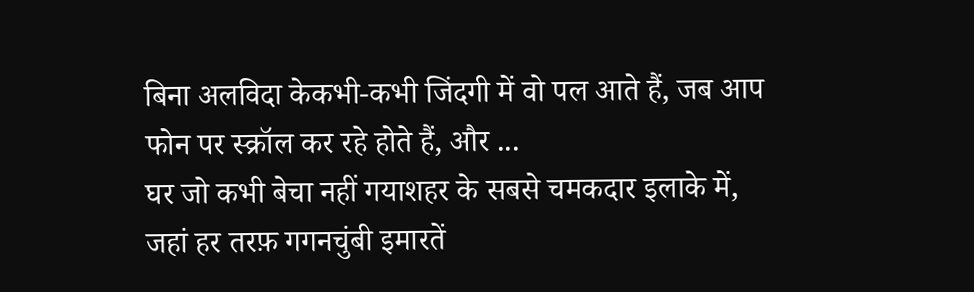बिना अलविदा केकभी-कभी जिंदगी में वो पल आते हैं, जब आप फोन पर स्क्रॉल कर रहे होते हैं, और ...
घर जो कभी बेचा नहीं गयाशहर के सबसे चमकदार इलाके में, जहां हर तरफ़ गगनचुंबी इमारतें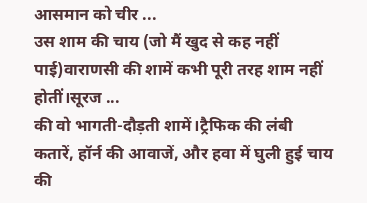आसमान को चीर ...
उस शाम की चाय (जो मैं खुद से कह नहीं पाई)वाराणसी की शामें कभी पूरी तरह शाम नहीं होतीं।सूरज ...
की वो भागती-दौड़ती शामें।ट्रैफिक की लंबी कतारें, हॉर्न की आवाजें, और हवा में घुली हुई चाय की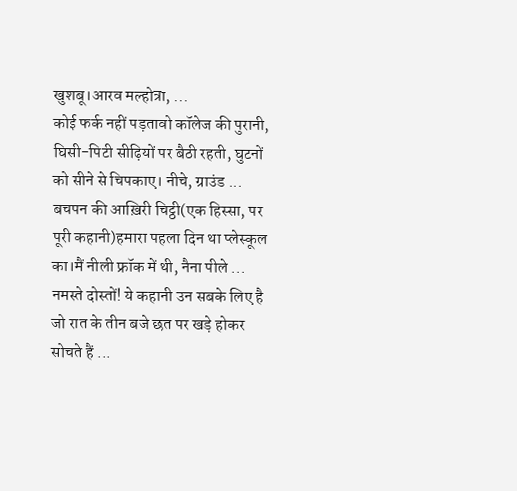खुशबू।आरव मल्होत्रा, ...
कोई फर्क नहीं पड़तावो कॉलेज की पुरानी, घिसी-पिटी सीढ़ियों पर बैठी रहती, घुटनों को सीने से चिपकाए। नीचे, ग्राउंड ...
बचपन की आख़िरी चिट्ठी(एक हिस्सा, पर पूरी कहानी)हमारा पहला दिन था प्लेस्कूल का।मैं नीली फ्रॉक में थी, नैना पीले ...
नमस्ते दोस्तों! ये कहानी उन सबके लिए है जो रात के तीन बजे छत पर खड़े होकर सोचते हैं ...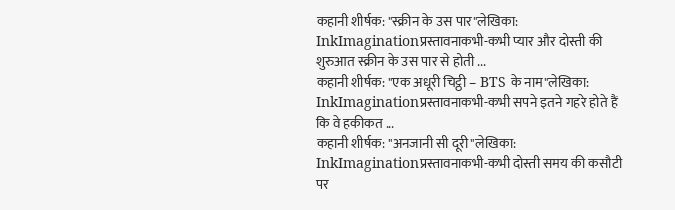कहानी शीर्षक: "स्क्रीन के उस पार"लेखिका: InkImaginationप्रस्तावनाकभी-कभी प्यार और दोस्ती की शुरुआत स्क्रीन के उस पार से होती ...
कहानी शीर्षक: "एक अधूरी चिट्ठी – BTS के नाम"लेखिका: InkImaginationप्रस्तावनाकभी-कभी सपने इतने गहरे होते हैं कि वे हकीकत ...
कहानी शीर्षक: "अनजानी सी दूरी"लेखिका: InkImaginationप्रस्तावनाकभी-कभी दोस्ती समय की कसौटी पर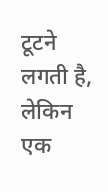टूटने लगती है, लेकिन एक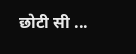छोटी सी ...